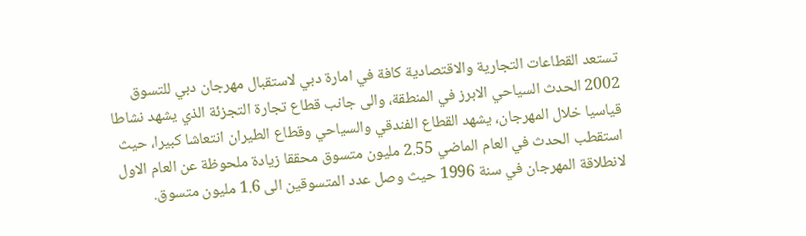تستعد القطاعات التجارية والاقتصادية كافة في امارة دبي لاستقبال مهرجان دبي للتسوق 2002 الحدث السياحي الابرز في المنطقة، والى جانب قطاع تجارة التجزئة الذي يشهد نشاطا قياسيا خلال المهرجان، يشهد القطاع الفندقي والسياحي وقطاع الطيران انتعاشا كبيرا، حيث استقطب الحدث في العام الماضي 2.55 مليون متسوق محققا زيادة ملحوظة عن العام الاول لانطلاقة المهرجان في سنة 1996 حيث وصل عدد المتسوقين الى 1.6 مليون متسوق.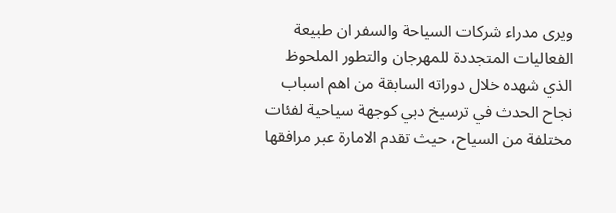ويرى مدراء شركات السياحة والسفر ان طبيعة الفعاليات المتجددة للمهرجان والتطور الملحوظ الذي شهده خلال دوراته السابقة من اهم اسباب نجاح الحدث في ترسيخ دبي كوجهة سياحية لفئات مختلفة من السياح، حيث تقدم الامارة عبر مرافقها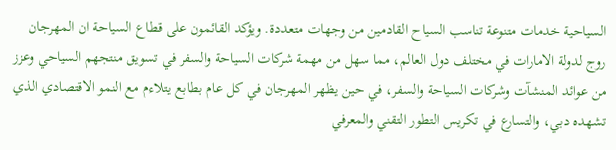السياحية خدمات متنوعة تناسب السياح القادمين من وجهات متعددة. ويؤكد القائمون على قطاع السياحة ان المهرجان روج لدولة الامارات في مختلف دول العالم، مما سهل من مهمة شركات السياحة والسفر في تسويق منتجهم السياحي وعزز من عوائد المنشآت وشركات السياحة والسفر، في حين يظهر المهرجان في كل عام بطابع يتلاءم مع النمو الاقتصادي الذي تشهده دبي، والتسارع في تكريس التطور التقني والمعرفي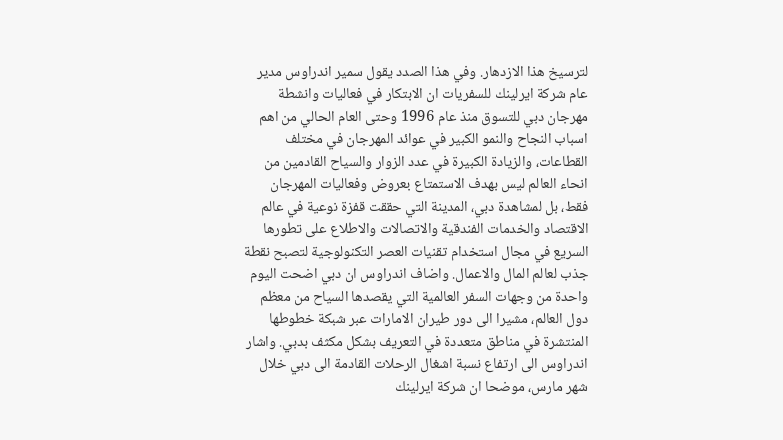لترسيخ هذا الازدهار. وفي هذا الصدد يقول سمير اندراوس مدير عام شركة ايرلينك للسفريات ان الابتكار في فعاليات وانشطة مهرجان دبي للتسوق منذ عام 1996 وحتى العام الحالي من اهم اسباب النجاح والنمو الكبير في عوائد المهرجان في مختلف القطاعات، والزيادة الكبيرة في عدد الزوار والسياح القادمين من انحاء العالم ليس بهدف الاستمتاع بعروض وفعاليات المهرجان فقط، بل لمشاهدة دبي، المدينة التي حققت قفزة نوعية في عالم الاقتصاد والخدمات الفندقية والاتصالات والاطلاع على تطورها السريع في مجال استخدام تقنيات العصر التكنولوجية لتصبح نقطة جذب لعالم المال والاعمال. واضاف اندراوس ان دبي اضحت اليوم واحدة من وجهات السفر العالمية التي يقصدها السياح من معظم دول العالم، مشيرا الى دور طيران الامارات عبر شبكة خطوطها المنتشرة في مناطق متعددة في التعريف بشكل مكثف بدبي. واشار اندراوس الى ارتفاع نسبة اشغال الرحلات القادمة الى دبي خلال شهر مارس، موضحا ان شركة ايرلينك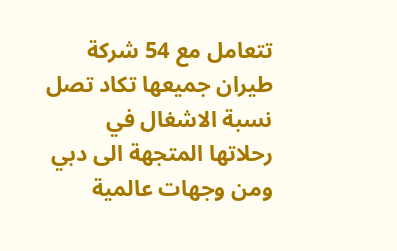تتعامل مع 54 شركة طيران جميعها تكاد تصل نسبة الاشغال في رحلاتها المتجهة الى دبي ومن وجهات عالمية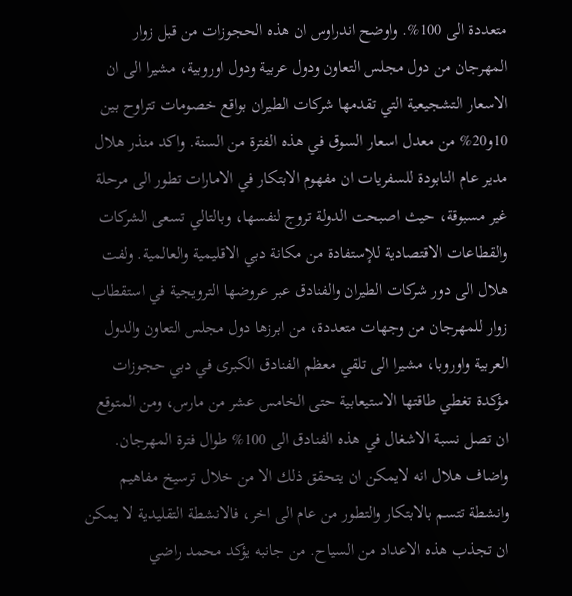متعددة الى 100%. واوضح اندراوس ان هذه الحجوزات من قبل زوار المهرجان من دول مجلس التعاون ودول عربية ودول اوروبية، مشيرا الى ان الاسعار التشجيعية التي تقدمها شركات الطيران بواقع خصومات تتراوح بين 10و20% من معدل اسعار السوق في هذه الفترة من السنة. واكد منذر هلال مدير عام النابودة للسفريات ان مفهوم الابتكار في الامارات تطور الى مرحلة غير مسبوقة، حيث اصبحت الدولة تروج لنفسها، وبالتالي تسعى الشركات والقطاعات الاقتصادية للإستفادة من مكانة دبي الاقليمية والعالمية. ولفت هلال الى دور شركات الطيران والفنادق عبر عروضها الترويجية في استقطاب زوار للمهرجان من وجهات متعددة، من ابرزها دول مجلس التعاون والدول العربية واوروبا، مشيرا الى تلقي معظم الفنادق الكبرى في دبي حجوزات مؤكدة تغطي طاقتها الاستيعابية حتى الخامس عشر من مارس، ومن المتوقع ان تصل نسبة الاشغال في هذه الفنادق الى 100% طوال فترة المهرجان. واضاف هلال انه لايمكن ان يتحقق ذلك الا من خلال ترسيخ مفاهيم وانشطة تتسم بالابتكار والتطور من عام الى اخر، فالانشطة التقليدية لا يمكن ان تجذب هذه الاعداد من السياح. من جانبه يؤكد محمد راضي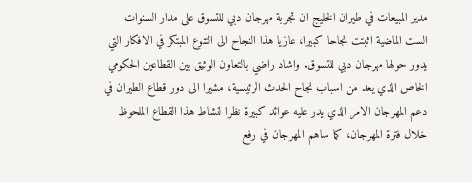مدير المبيعات في طيران الخليج ان تجربة مهرجان دبي للتسوق على مدار السنوات الست الماضية اثبتت نجاحا كبيرا، عازيا هذا النجاح الى التنوع المبتكر في الافكار التي يدور حولها مهرجان دبي للتسوق. واشاد راضي بالتعاون الوثيق بين القطاعين الحكومي الخاص الذي يعد من اسباب نجاح الحدث الرئيسية، مشيرا الى دور قطاع الطيران في دعم المهرجان الامر الذي يدر عليه عوائد كبيرة نظرا لنشاط هذا القطاع الملحوظ خلال فترة المهرجان، كما ساهم المهرجان في رفع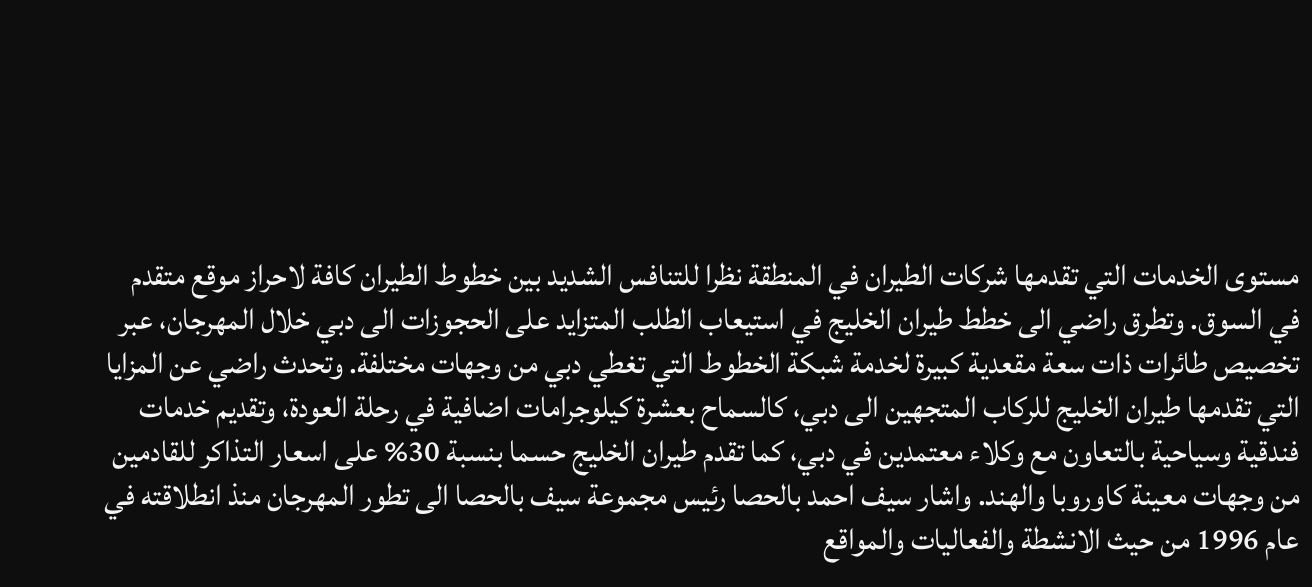مستوى الخدمات التي تقدمها شركات الطيران في المنطقة نظرا للتنافس الشديد بين خطوط الطيران كافة لاحراز موقع متقدم في السوق. وتطرق راضي الى خطط طيران الخليج في استيعاب الطلب المتزايد على الحجوزات الى دبي خلال المهرجان، عبر تخصيص طائرات ذات سعة مقعدية كبيرة لخدمة شبكة الخطوط التي تغطي دبي من وجهات مختلفة. وتحدث راضي عن المزايا التي تقدمها طيران الخليج للركاب المتجهين الى دبي، كالسماح بعشرة كيلوجرامات اضافية في رحلة العودة، وتقديم خدمات فندقية وسياحية بالتعاون مع وكلاء معتمدين في دبي، كما تقدم طيران الخليج حسما بنسبة 30% على اسعار التذاكر للقادمين من وجهات معينة كاوروبا والهند. واشار سيف احمد بالحصا رئيس مجموعة سيف بالحصا الى تطور المهرجان منذ انطلاقته في عام 1996 من حيث الانشطة والفعاليات والمواقع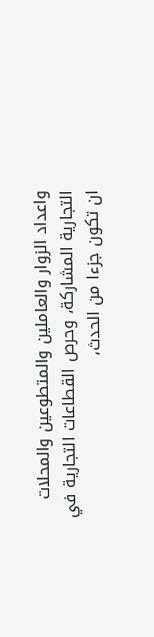واعداد الزوار والعاملين والمتطوعين والمحلات التجارية المشاركة، وحرص القطاعات التجارية في ان تكون جزءا من الحدث،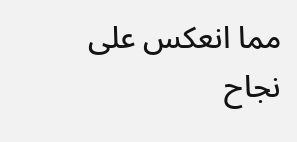مما انعكس على نجاح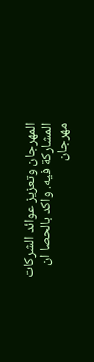المهرجان وتعزيز عوائد الشركات المشاركة فيه. واكد بالحصا ان مهرجان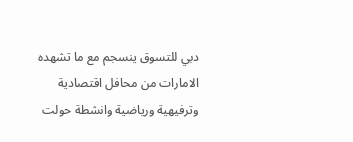دبي للتسوق ينسجم مع ما تشهده الامارات من محافل اقتصادية وترفيهية ورياضية وانشطة حولت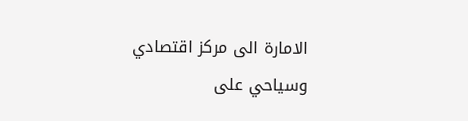الامارة الى مركز اقتصادي وسياحي على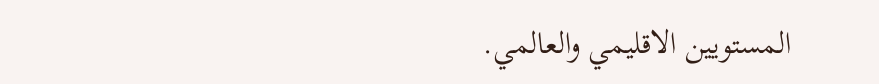المستويين الاقليمي والعالمي.